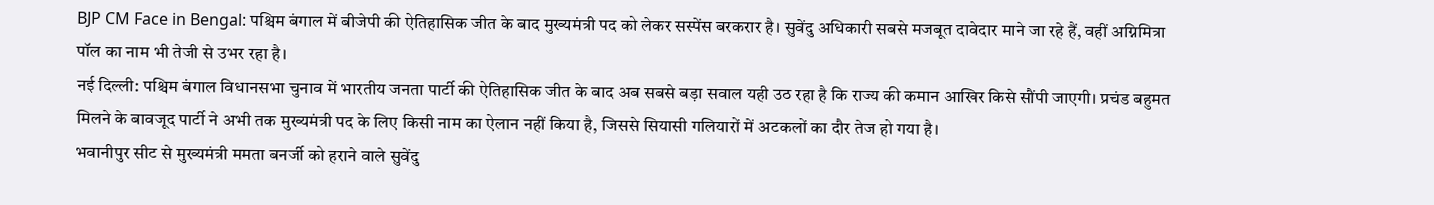BJP CM Face in Bengal: पश्चिम बंगाल में बीजेपी की ऐतिहासिक जीत के बाद मुख्यमंत्री पद को लेकर सस्पेंस बरकरार है। सुवेंदु अधिकारी सबसे मजबूत दावेदार माने जा रहे हैं, वहीं अग्निमित्रा पॉल का नाम भी तेजी से उभर रहा है।
नई दिल्ली: पश्चिम बंगाल विधानसभा चुनाव में भारतीय जनता पार्टी की ऐतिहासिक जीत के बाद अब सबसे बड़ा सवाल यही उठ रहा है कि राज्य की कमान आखिर किसे सौंपी जाएगी। प्रचंड बहुमत मिलने के बावजूद पार्टी ने अभी तक मुख्यमंत्री पद के लिए किसी नाम का ऐलान नहीं किया है, जिससे सियासी गलियारों में अटकलों का दौर तेज हो गया है।
भवानीपुर सीट से मुख्यमंत्री ममता बनर्जी को हराने वाले सुवेंदु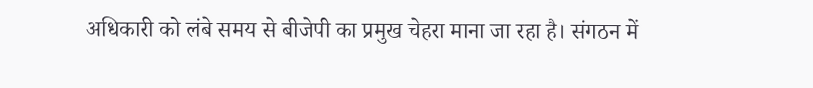अधिकारी को लंबे समय से बीजेपी का प्रमुख चेहरा माना जा रहा है। संगठन में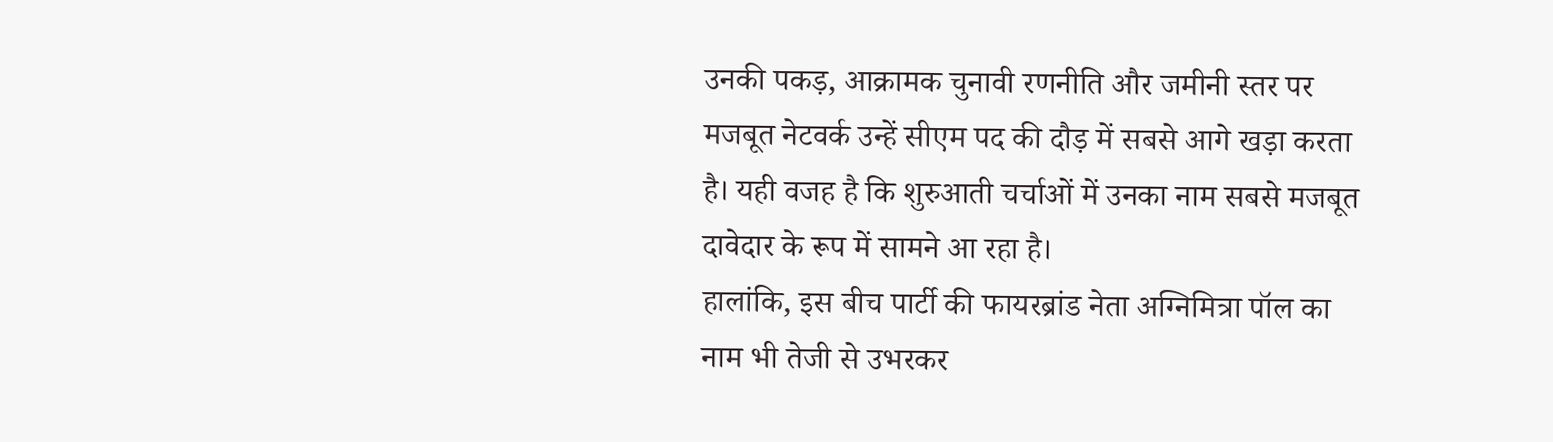उनकी पकड़, आक्रामक चुनावी रणनीति और जमीनी स्तर पर मजबूत नेटवर्क उन्हें सीएम पद की दौड़ में सबसे आगे खड़ा करता है। यही वजह है कि शुरुआती चर्चाओं में उनका नाम सबसे मजबूत दावेदार के रूप में सामने आ रहा है।
हालांकि, इस बीच पार्टी की फायरब्रांड नेता अग्निमित्रा पॉल का नाम भी तेजी से उभरकर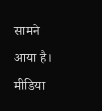सामने आया है। मीडिया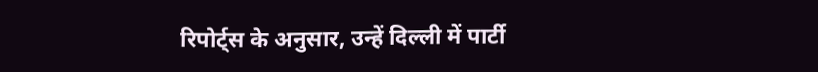रिपोर्ट्स के अनुसार, उन्हें दिल्ली में पार्टी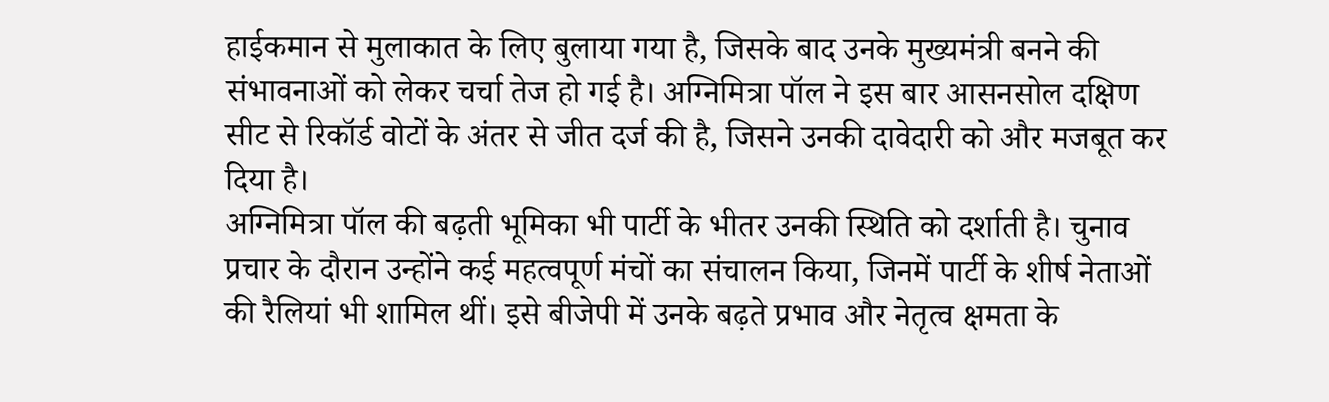हाईकमान से मुलाकात के लिए बुलाया गया है, जिसके बाद उनके मुख्यमंत्री बनने की संभावनाओं को लेकर चर्चा तेज हो गई है। अग्निमित्रा पॉल ने इस बार आसनसोल दक्षिण सीट से रिकॉर्ड वोटों के अंतर से जीत दर्ज की है, जिसने उनकी दावेदारी को और मजबूत कर दिया है।
अग्निमित्रा पॉल की बढ़ती भूमिका भी पार्टी के भीतर उनकी स्थिति को दर्शाती है। चुनाव प्रचार के दौरान उन्होंने कई महत्वपूर्ण मंचों का संचालन किया, जिनमें पार्टी के शीर्ष नेताओं की रैलियां भी शामिल थीं। इसे बीजेपी में उनके बढ़ते प्रभाव और नेतृत्व क्षमता के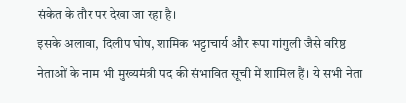संकेत के तौर पर देखा जा रहा है।
इसके अलावा, दिलीप घोष, शामिक भट्टाचार्य और रूपा गांगुली जैसे वरिष्ठ नेताओं के नाम भी मुख्यमंत्री पद की संभावित सूची में शामिल हैं। ये सभी नेता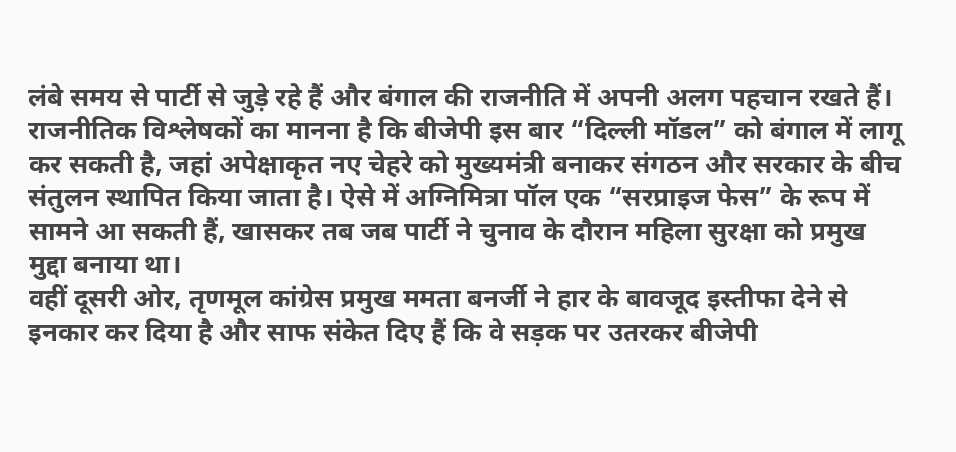लंबे समय से पार्टी से जुड़े रहे हैं और बंगाल की राजनीति में अपनी अलग पहचान रखते हैं।
राजनीतिक विश्लेषकों का मानना है कि बीजेपी इस बार “दिल्ली मॉडल” को बंगाल में लागू कर सकती है, जहां अपेक्षाकृत नए चेहरे को मुख्यमंत्री बनाकर संगठन और सरकार के बीच संतुलन स्थापित किया जाता है। ऐसे में अग्निमित्रा पॉल एक “सरप्राइज फेस” के रूप में सामने आ सकती हैं, खासकर तब जब पार्टी ने चुनाव के दौरान महिला सुरक्षा को प्रमुख मुद्दा बनाया था।
वहीं दूसरी ओर, तृणमूल कांग्रेस प्रमुख ममता बनर्जी ने हार के बावजूद इस्तीफा देने से इनकार कर दिया है और साफ संकेत दिए हैं कि वे सड़क पर उतरकर बीजेपी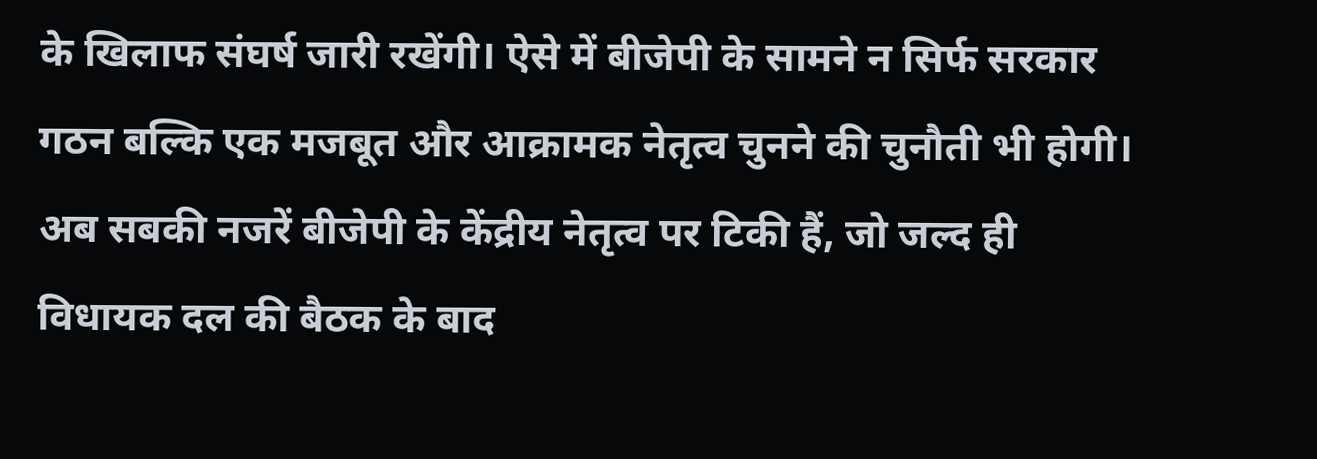के खिलाफ संघर्ष जारी रखेंगी। ऐसे में बीजेपी के सामने न सिर्फ सरकार गठन बल्कि एक मजबूत और आक्रामक नेतृत्व चुनने की चुनौती भी होगी।
अब सबकी नजरें बीजेपी के केंद्रीय नेतृत्व पर टिकी हैं, जो जल्द ही विधायक दल की बैठक के बाद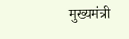मुख्यमंत्री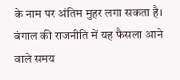के नाम पर अंतिम मुहर लगा सकता है। बंगाल की राजनीति में यह फैसला आने वाले समय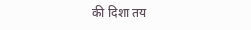की दिशा तय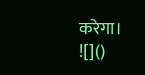करेगा।
![]()